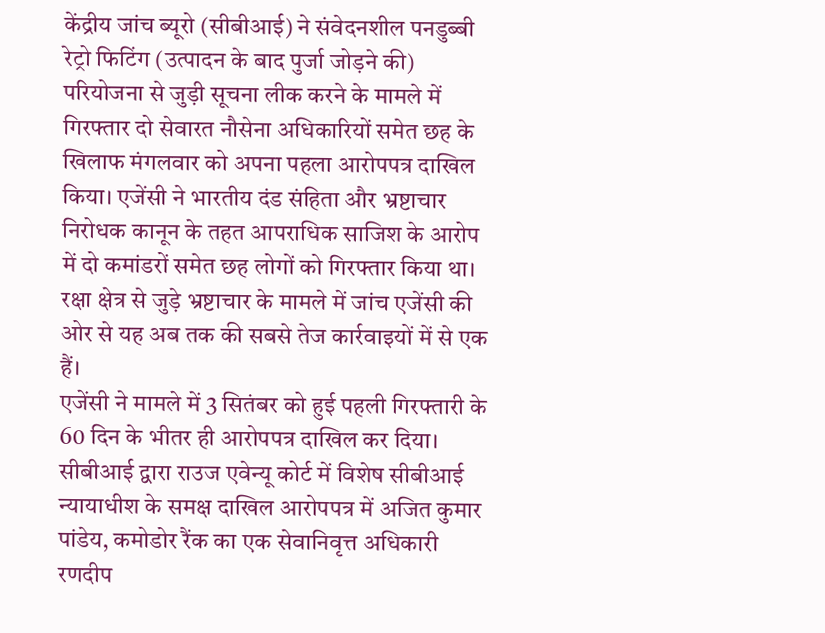केंद्रीय जांच ब्यूरो (सीबीआई) ने संवेदनशील पनडुब्बी रेट्रो फिटिंग (उत्पादन के बाद पुर्जा जोड़ने की) परियोजना से जुड़ी सूचना लीक करने के मामले में गिरफ्तार दो सेवारत नौसेना अधिकारियों समेत छह के खिलाफ मंगलवार को अपना पहला आरोपपत्र दाखिल किया। एजेंसी ने भारतीय दंड संहिता और भ्रष्टाचार निरोधक कानून के तहत आपराधिक साजिश के आरोप में दो कमांडरों समेत छह लोगों को गिरफ्तार किया था। रक्षा क्षेत्र से जुड़े भ्रष्टाचार के मामले में जांच एजेंसी की ओर से यह अब तक की सबसे तेज कार्रवाइयों में से एक हैं।
एजेंसी ने मामले में 3 सितंबर को हुई पहली गिरफ्तारी के 60 दिन के भीतर ही आरोपपत्र दाखिल कर दिया। सीबीआई द्वारा राउज एवेन्यू कोर्ट में विशेष सीबीआई न्यायाधीश के समक्ष दाखिल आरोपपत्र में अजित कुमार पांडेय, कमोडोर रैंक का एक सेवानिवृत्त अधिकारी रणदीप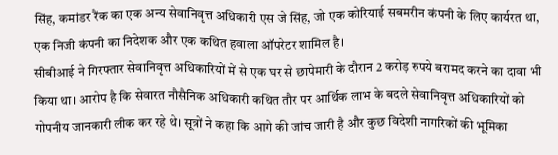सिंह, कमांडर रैंक का एक अन्य सेवानिवृत्त अधिकारी एस जे सिंह, जो एक कोरियाई सबमरीन कंपनी के लिए कार्यरत था, एक निजी कंपनी का निदेशक और एक कथित हवाला ऑपरेटर शामिल है।
सीबीआई ने गिरफ्तार सेवानिवृत्त अधिकारियों में से एक घर से छापेमारी के दौरान 2 करोड़ रुपये बरामद करने का दावा भी किया था। आरोप है कि सेवारत नौसैनिक अधिकारी कथित तौर पर आर्थिक लाभ के बदले सेवानिवृत्त अधिकारियों को गोपनीय जानकारी लीक कर रहे थे। सूत्रों ने कहा कि आगे की जांच जारी है और कुछ विदेशी नागरिकों की भूमिका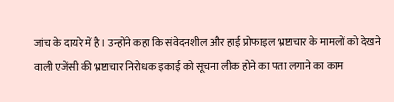जांच के दायरे में है। उन्होंने कहा कि संवेदनशील और हाई प्रोफाइल भ्रष्टाचार के मामलों को देखने वाली एजेंसी की भ्रष्टाचार निरोधक इकाई को सूचना लीक होने का पता लगाने का काम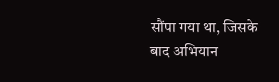सौंपा गया था, जिसके बाद अभियान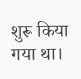शुरू किया गया था।